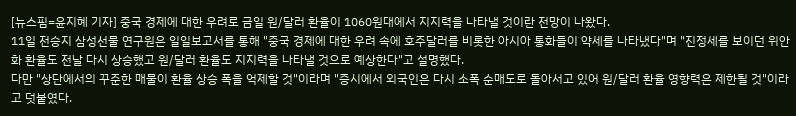[뉴스핌=윤지혜 기자] 중국 경제에 대한 우려로 금일 원/달러 환율이 1060원대에서 지지력을 나타낼 것이란 전망이 나왔다.
11일 전승지 삼성선물 연구원은 일일보고서를 통해 "중국 경제에 대한 우려 속에 호주달러를 비롯한 아시아 통화들이 약세를 나타냈다"며 "진정세를 보이던 위안화 환율도 전날 다시 상승했고 원/달러 환율도 지지력을 나타낼 것으로 예상한다"고 설명했다.
다만 "상단에서의 꾸준한 매물이 환율 상승 폭을 억제할 것"이라며 "증시에서 외국인은 다시 소폭 순매도로 돌아서고 있어 원/달러 환율 영향력은 제한될 것"이라고 덧붙였다.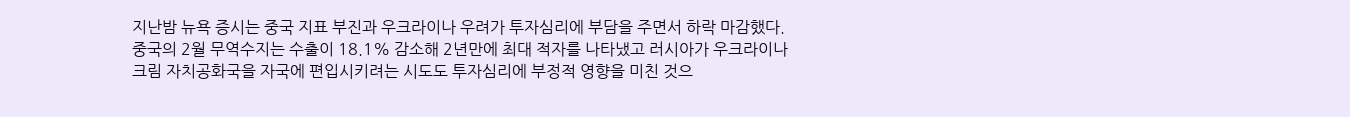지난밤 뉴욕 증시는 중국 지표 부진과 우크라이나 우려가 투자심리에 부담을 주면서 하락 마감했다.
중국의 2월 무역수지는 수출이 18.1% 감소해 2년만에 최대 적자를 나타냈고 러시아가 우크라이나 크림 자치공화국을 자국에 편입시키려는 시도도 투자심리에 부정적 영향을 미친 것으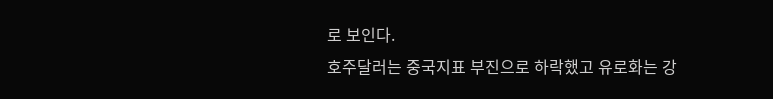로 보인다.
호주달러는 중국지표 부진으로 하락했고 유로화는 강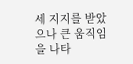세 지지를 받았으나 큰 움직임을 나타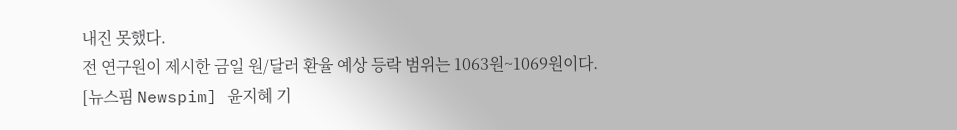내진 못했다.
전 연구원이 제시한 금일 원/달러 환율 예상 등락 범위는 1063원~1069원이다.
[뉴스핌 Newspim] 윤지혜 기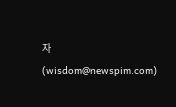자 (wisdom@newspim.com)